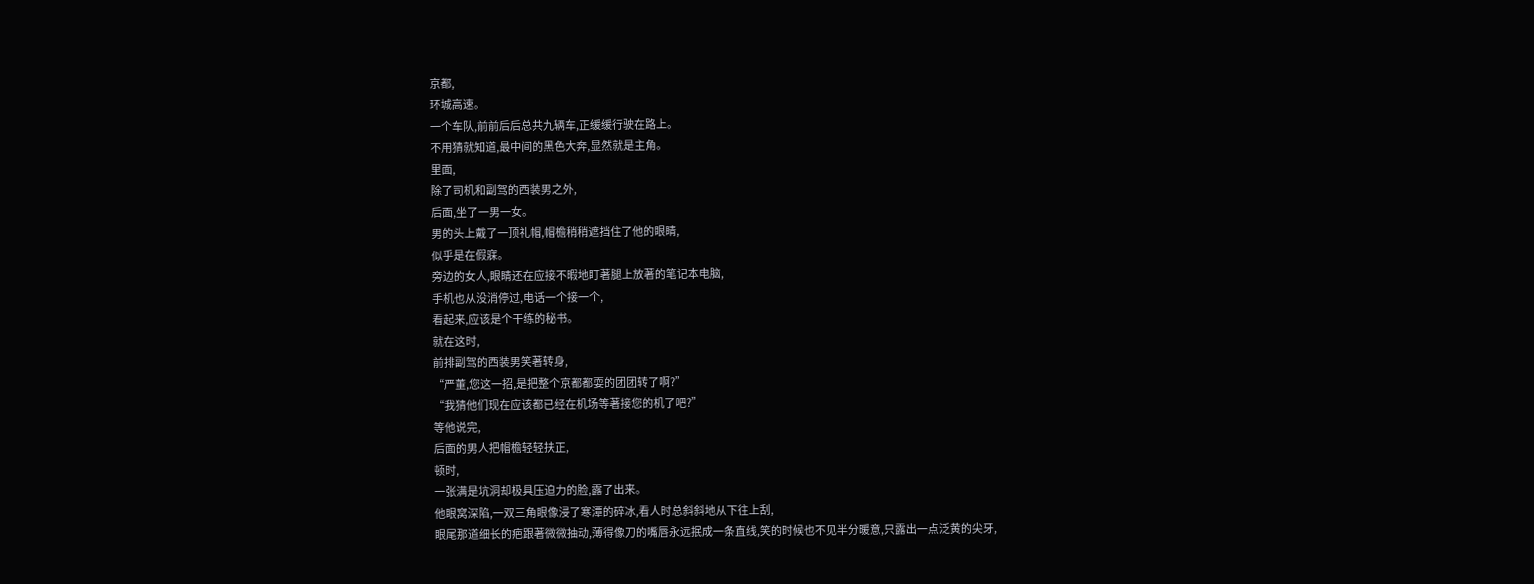京都,
环城高速。
一个车队,前前后后总共九辆车,正缓缓行驶在路上。
不用猜就知道,最中间的黑色大奔,显然就是主角。
里面,
除了司机和副驾的西装男之外,
后面,坐了一男一女。
男的头上戴了一顶礼帽,帽檐稍稍遮挡住了他的眼睛,
似乎是在假寐。
旁边的女人,眼睛还在应接不暇地盯著腿上放著的笔记本电脑,
手机也从没消停过,电话一个接一个,
看起来,应该是个干练的秘书。
就在这时,
前排副驾的西装男笑著转身,
“严董,您这一招,是把整个京都都耍的团团转了啊?”
“我猜他们现在应该都已经在机场等著接您的机了吧?”
等他说完,
后面的男人把帽檐轻轻扶正,
顿时,
一张满是坑洞却极具压迫力的脸,露了出来。
他眼窝深陷,一双三角眼像浸了寒潭的碎冰,看人时总斜斜地从下往上刮,
眼尾那道细长的疤跟著微微抽动,薄得像刀的嘴唇永远抿成一条直线,笑的时候也不见半分暖意,只露出一点泛黄的尖牙,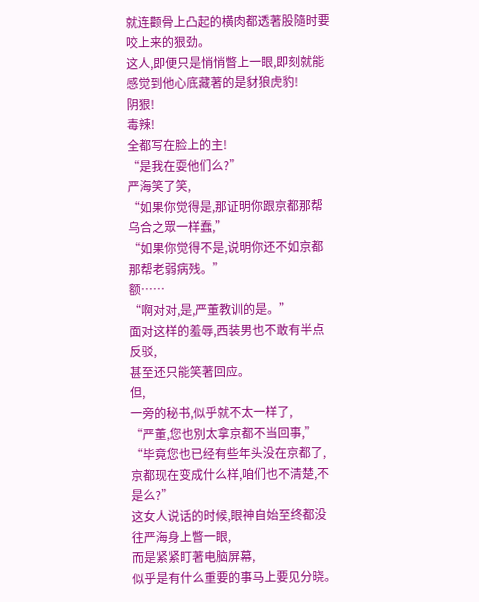就连颧骨上凸起的横肉都透著股隨时要咬上来的狠劲。
这人,即便只是悄悄瞥上一眼,即刻就能感觉到他心底藏著的是豺狼虎豹!
阴狠!
毒辣!
全都写在脸上的主!
“是我在耍他们么?”
严海笑了笑,
“如果你觉得是,那证明你跟京都那帮乌合之眾一样蠢,”
“如果你觉得不是,说明你还不如京都那帮老弱病残。”
额……
“啊对对,是,严董教训的是。”
面对这样的羞辱,西装男也不敢有半点反驳,
甚至还只能笑著回应。
但,
一旁的秘书,似乎就不太一样了,
“严董,您也別太拿京都不当回事,”
“毕竟您也已经有些年头没在京都了,京都现在变成什么样,咱们也不清楚,不是么?”
这女人说话的时候,眼神自始至终都没往严海身上瞥一眼,
而是紧紧盯著电脑屏幕,
似乎是有什么重要的事马上要见分晓。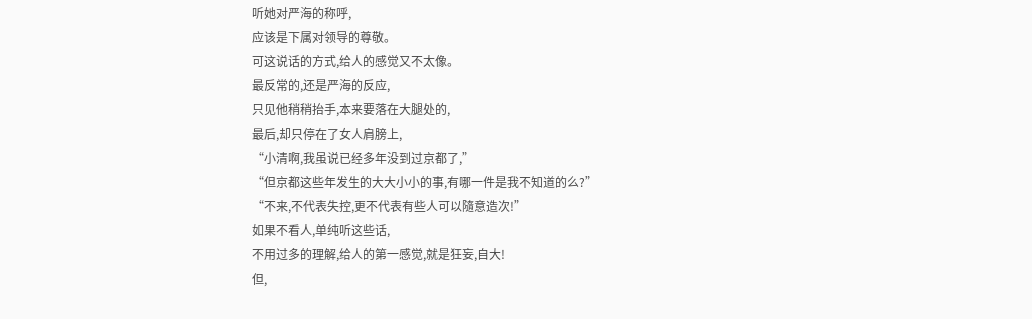听她对严海的称呼,
应该是下属对领导的尊敬。
可这说话的方式,给人的感觉又不太像。
最反常的,还是严海的反应,
只见他稍稍抬手,本来要落在大腿处的,
最后,却只停在了女人肩膀上,
“小清啊,我虽说已经多年没到过京都了,”
“但京都这些年发生的大大小小的事,有哪一件是我不知道的么?”
“不来,不代表失控,更不代表有些人可以隨意造次!”
如果不看人,单纯听这些话,
不用过多的理解,给人的第一感觉,就是狂妄,自大!
但,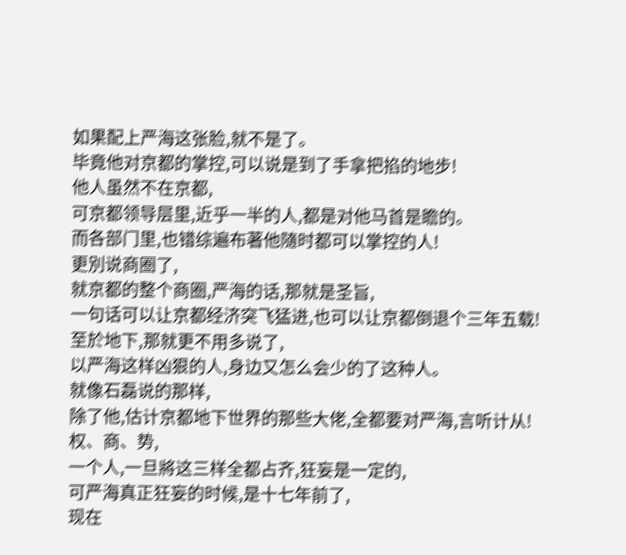如果配上严海这张脸,就不是了。
毕竟他对京都的掌控,可以说是到了手拿把掐的地步!
他人虽然不在京都,
可京都领导层里,近乎一半的人,都是对他马首是瞻的。
而各部门里,也错综遍布著他隨时都可以掌控的人!
更別说商圈了,
就京都的整个商圈,严海的话,那就是圣旨,
一句话可以让京都经济突飞猛进,也可以让京都倒退个三年五载!
至於地下,那就更不用多说了,
以严海这样凶狠的人,身边又怎么会少的了这种人。
就像石磊说的那样,
除了他,估计京都地下世界的那些大佬,全都要对严海,言听计从!
权、商、势,
一个人,一旦將这三样全都占齐,狂妄是一定的,
可严海真正狂妄的时候,是十七年前了,
现在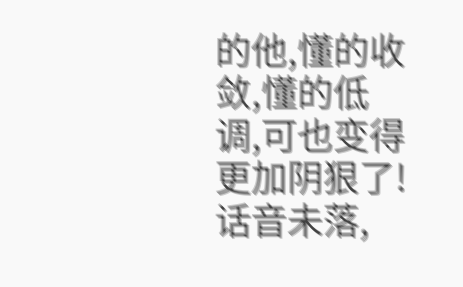的他,懂的收敛,懂的低调,可也变得更加阴狠了!
话音未落,